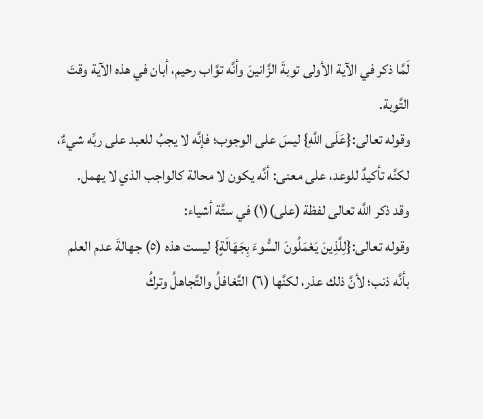لَمَّا ذكر في الآية الأولى توبةَ الزَّانينَ وأنَّه توَّاب رحيم، أبان في هذه الآية وقتَ التَّوبة.
وقوله تعالى:{عَلَى اللَّهِ} ليسَ على الوجوب؛ فإنَّه لا يجبُ للعبد على ربِّه شيءٌ، لكنَّه تأكيدٌ للوعد، على معنى: أنَّه يكون لا محالة كالواجب الذي لا يهمل.
وقد ذكر اللَّه تعالى لفظة (على)(١) في ستَّة أشياء:
وقوله تعالى:{لِلَّذِينَ يَعْمَلُونَ السُّوءَ بِجَهَالَةٍ} ليست هذه (٥) جهالةَ عدم العلم بأنَّه ذنب؛ لأنَّ ذلك عذر، لكنَّها (٦) التَّغافلُ والتَّجاهلُ وتركُ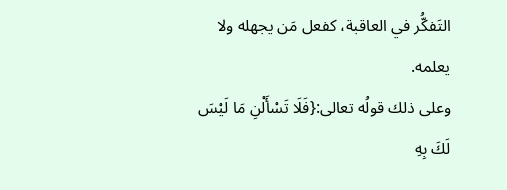التَفكُّر في العاقبة، كفعل مَن يجهله ولا يعلمه.
وعلى ذلك قولُه تعالى:{فَلَا تَسْأَلْنِ مَا لَيْسَ لَكَ بِهِ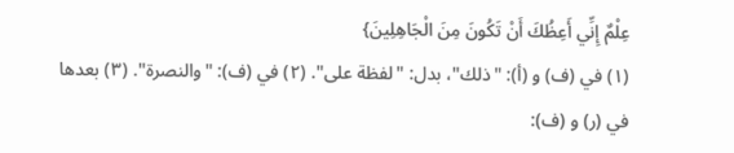عِلْمٌ إِنِّي أَعِظُكَ أَنْ تَكُونَ مِنَ الْجَاهِلِينَ}
(١) في (ف) و (أ): "ذلك"، بدل: "لفظة على". (٢) في (ف): "والنصرة". (٣) بعدها في (ر) و (ف):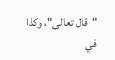"قال تعالى"، وكذا في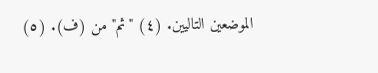الموضعين التاليين. (٤) "ثم" من (ف). (٥)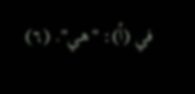في (أ): "هي". (٦)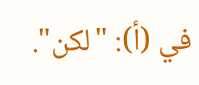في (أ): "لكن".